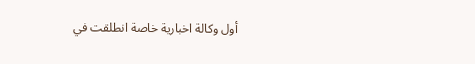أول وكالة اخبارية خاصة انطلقت في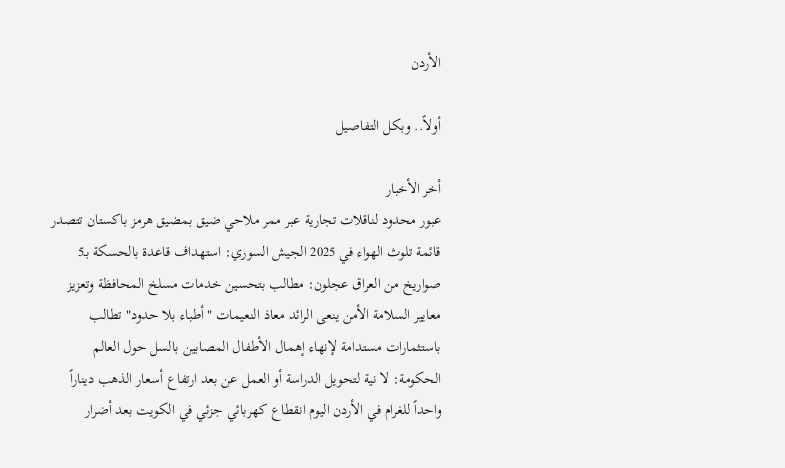الأردن

أولاً.. وبكل التفاصيل

أخر الأخبار
عبور محدود لناقلات تجارية عبر ممر ملاحي ضيق بمضيق هرمز باكستان تتصدر قائمة تلوث الهواء في 2025 الجيش السوري: استهداف قاعدة بالحسكة بـ5 صواريخ من العراق عجلون: مطالب بتحسين خدمات مسلخ المحافظة وتعزيز معايير السلامة الأمن ينعى الرائد معاذ النعيمات "أطباء بلا حدود" تطالب باستثمارات مستدامة لإنهاء إهمال الأطفال المصابين بالسل حول العالم الحكومة: لا نية لتحويل الدراسة أو العمل عن بعد ارتفاع أسعار الذهب ديناراً واحداً للغرام في الأردن اليوم انقطاع كهربائي جزئي في الكويت بعد أضرار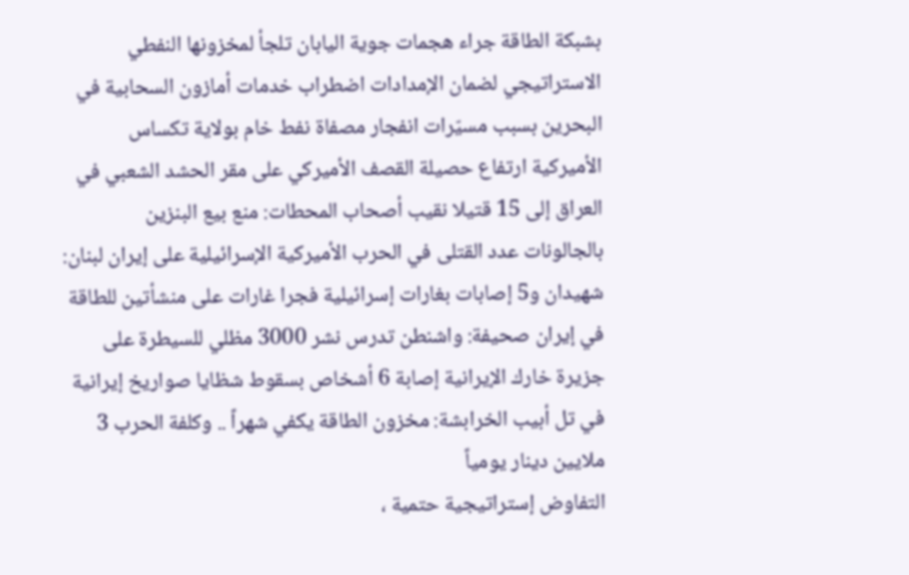بشبكة الطاقة جراء هجمات جوية اليابان تلجأ لمخزونها النفطي الاستراتيجي لضمان الإمدادات اضطراب خدمات أمازون السحابية في البحرين بسبب مسيّرات انفجار مصفاة نفط خام بولاية تكساس الأميركية ارتفاع حصيلة القصف الأميركي على مقر الحشد الشعبي في العراق إلى 15 قتيلا نقيب أصحاب المحطات: منع بيع البنزين بالجالونات عدد القتلى في الحرب الأميركية الإسرائيلية على إيران لبنان: شهيدان و5 إصابات بغارات إسرائيلية فجرا غارات على منشأتين للطاقة في إيران صحيفة: واشنطن تدرس نشر 3000 مظلي للسيطرة على جزيرة خارك الإيرانية إصابة 6 أشخاص بسقوط شظايا صواريخ إيرانية في تل أبيب الخرابشة: مخزون الطاقة يكفي شهراً .. وكلفة الحرب 3 ملايين دينار يومياً
التفاوض إستراتيجية حتمية ،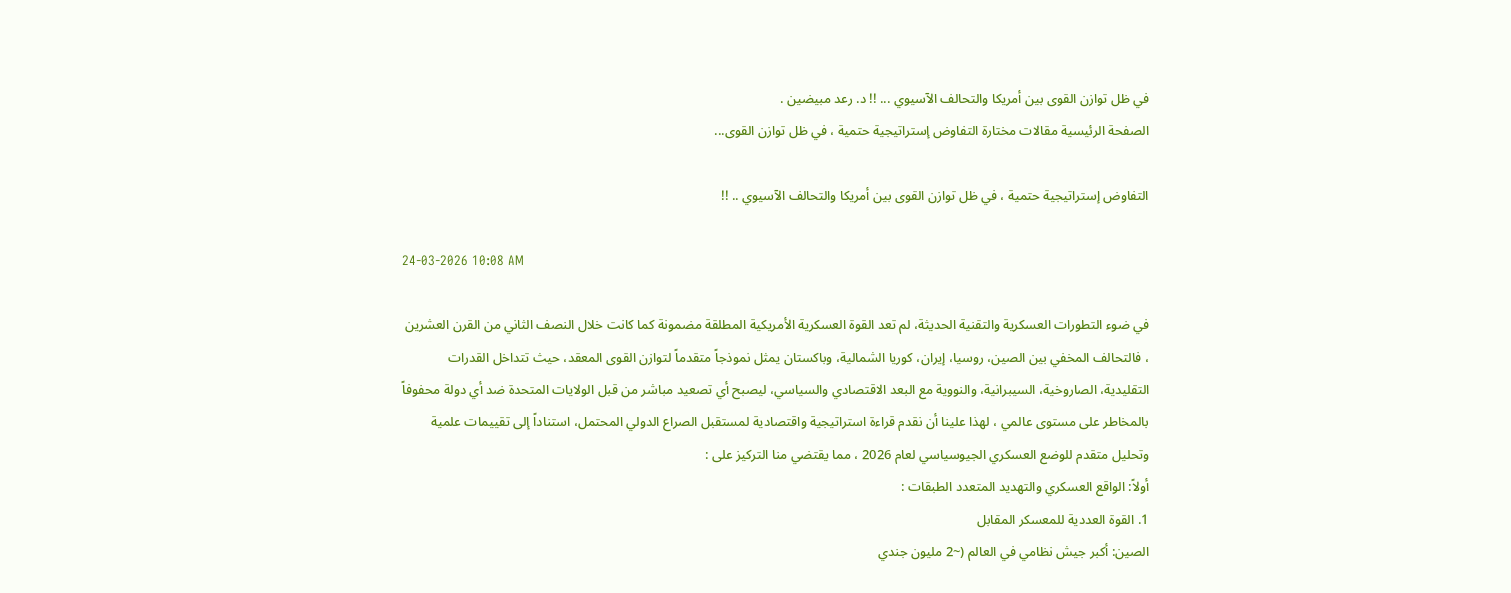في ظل توازن القوى بين أمريكا والتحالف الآسيوي ... !! د. رعد مبيضين .
الصفحة الرئيسية مقالات مختارة التفاوض إستراتيجية حتمية ، في ظل توازن القوى...

التفاوض إستراتيجية حتمية ، في ظل توازن القوى بين أمريكا والتحالف الآسيوي .. !!

24-03-2026 10:08 AM

في ضوء التطورات العسكرية والتقنية الحديثة، لم تعد القوة العسكرية الأمريكية المطلقة مضمونة كما كانت خلال النصف الثاني من القرن العشرين ، فالتحالف المخفي بين الصين، روسيا، إيران، كوريا الشمالية، وباكستان يمثل نموذجاً متقدماً لتوازن القوى المعقد، حيث تتداخل القدرات التقليدية، الصاروخية، السيبرانية، والنووية مع البعد الاقتصادي والسياسي، ليصبح أي تصعيد مباشر من قبل الولايات المتحدة ضد أي دولة محفوفاً بالمخاطر على مستوى عالمي ، لهذا علينا أن نقدم قراءة استراتيجية واقتصادية لمستقبل الصراع الدولي المحتمل، استناداً إلى تقييمات علمية وتحليل متقدم للوضع العسكري الجيوسياسي لعام 2026 ، مما يقتضي منا التركيز على :
أولاً: الواقع العسكري والتهديد المتعدد الطبقات :
1. القوة العددية للمعسكر المقابل
الصين: أكبر جيش نظامي في العالم (~2 مليون جندي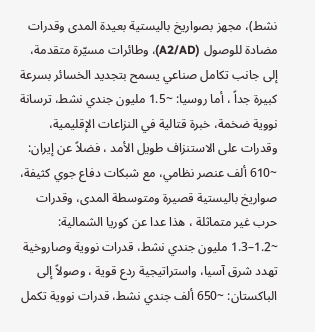نشط)، مجهز بصواريخ باليستية بعيدة المدى وقدرات مضادة للوصول (A2/AD)، وطائرات مسيّرة متقدمة، إلى جانب تكامل صناعي يسمح بتجديد الخسائر بسرعة كبيرة جداً ، أما روسيا: ~1.5 مليون جندي نشط، ترسانة نووية ضخمة، خبرة قتالية في النزاعات الإقليمية، وقدرات على الاستنزاف طويل الأمد ، فضلاً عن إيران: ~610 ألف عنصر نظامي، مع شبكات دفاع جوي كثيفة، صواريخ باليستية قصيرة ومتوسطة المدى، وقدرات حرب غير متماثلة ، هذا عدا عن كوريا الشمالية: ~1.2–1.3 مليون جندي نشط، قدرات نووية وصاروخية تهدد شرق آسيا، واستراتيجية ردع قوية ، وصولاً إلى
الباكستان: ~650 ألف جندي نشط، قدرات نووية تكمل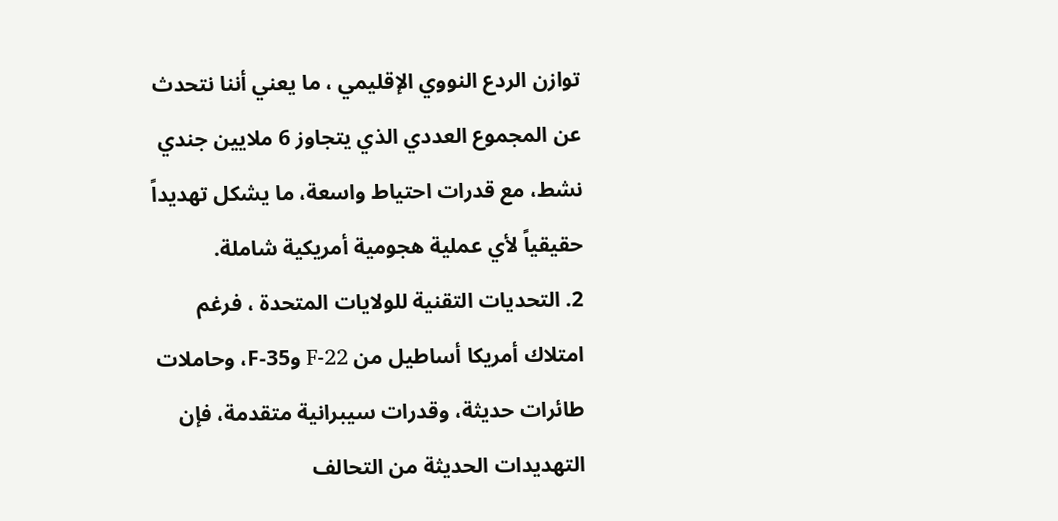توازن الردع النووي الإقليمي ، ما يعني أننا نتحدث عن المجموع العددي الذي يتجاوز 6 ملايين جندي نشط، مع قدرات احتياط واسعة، ما يشكل تهديداً حقيقياً لأي عملية هجومية أمريكية شاملة.
2. التحديات التقنية للولايات المتحدة ، فرغم امتلاك أمريكا أساطيل من F-22 وF-35، وحاملات طائرات حديثة، وقدرات سيبرانية متقدمة، فإن التهديدات الحديثة من التحالف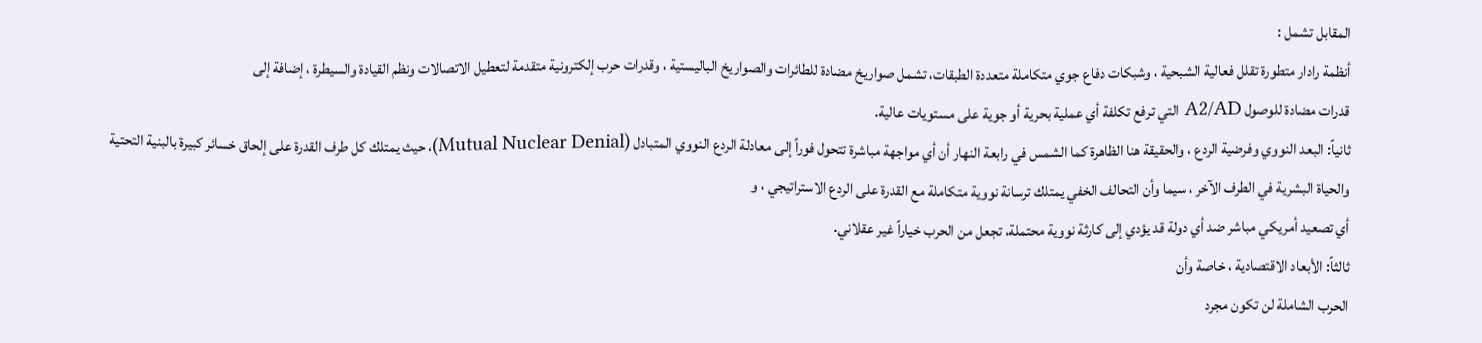المقابل تشمل :
أنظمة رادار متطورة تقلل فعالية الشبحية ، وشبكات دفاع جوي متكاملة متعددة الطبقات، تشمل صواريخ مضادة للطائرات والصواريخ الباليستية ، وقدرات حرب إلكترونية متقدمة لتعطيل الاتصالات ونظم القيادة والسيطرة ، إضافة إلى
قدرات مضادة للوصول A2/AD التي ترفع تكلفة أي عملية بحرية أو جوية على مستويات عالية.
ثانياً: البعد النووي وفرضية الردع ، والحقيقة هنا الظاهرة كما الشمس في رابعة النهار أن أي مواجهة مباشرة تتحول فوراً إلى معادلة الردع النووي المتبادل (Mutual Nuclear Denial)، حيث يمتلك كل طرف القدرة على إلحاق خسائر كبيرة بالبنية التحتية والحياة البشرية في الطرف الآخر ، سيما وأن التحالف الخفي يمتلك ترسانة نووية متكاملة مع القدرة على الردع الاستراتيجي ، و
أي تصعيد أمريكي مباشر ضد أي دولة قد يؤدي إلى كارثة نووية محتملة، تجعل من الحرب خياراً غير عقلاني.
ثالثاً: الأبعاد الاقتصادية ، خاصة وأن
الحرب الشاملة لن تكون مجرد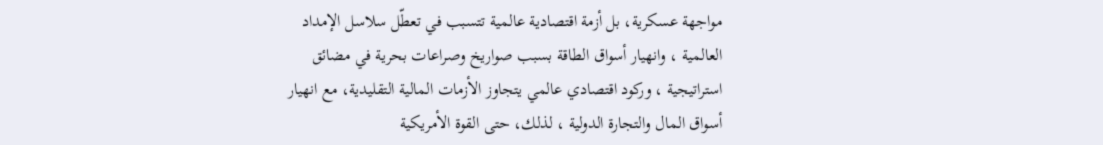مواجهة عسكرية، بل أزمة اقتصادية عالمية تتسبب في تعطّل سلاسل الإمداد العالمية ، وانهيار أسواق الطاقة بسبب صواريخ وصراعات بحرية في مضائق استراتيجية ، وركود اقتصادي عالمي يتجاوز الأزمات المالية التقليدية، مع انهيار أسواق المال والتجارة الدولية ، لذلك، حتى القوة الأمريكية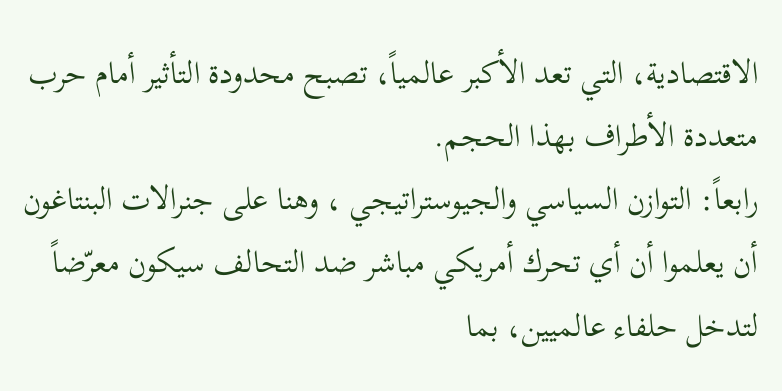الاقتصادية، التي تعد الأكبر عالمياً، تصبح محدودة التأثير أمام حرب متعددة الأطراف بهذا الحجم.
رابعاً: التوازن السياسي والجيوستراتيجي ، وهنا على جنرالات البنتاغون أن يعلموا أن أي تحرك أمريكي مباشر ضد التحالف سيكون معرّضاً لتدخل حلفاء عالميين، بما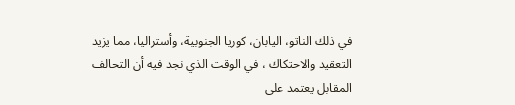في ذلك الناتو، اليابان، كوريا الجنوبية، وأستراليا، مما يزيد التعقيد والاحتكاك ، في الوقت الذي نجد فيه أن التحالف المقابل يعتمد على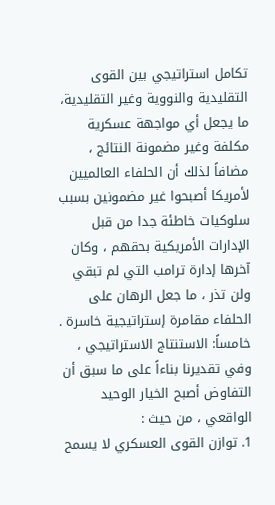تكامل استراتيجي بين القوى التقليدية والنووية وغير التقليدية، ما يجعل أي مواجهة عسكرية مكلفة وغير مضمونة النتائج ، مضافاً لذلك أن الحلفاء العالميين لأمريكا أصبحوا غير مضمونين بسبب سلوكيات خاطئة جدا من قبل الإدارات الأمريكية بحقهم ، وكان آخرها إدارة ترامب التي لم تبقي ولن تذر ، ما جعل الرهان على الحلفاء مقامرة إستراتيجية خاسرة .
خامساً: الاستنتاج الاستراتيجي ، وفي تقديرنا بناءاً على ما سبق أن التفاوض أصبح الخيار الوحيد الواقعي ، من حيث :
1. توازن القوى العسكري لا يسمح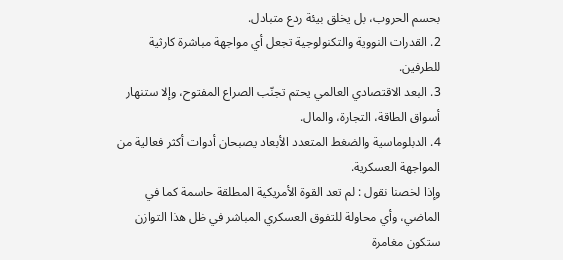بحسم الحروب، بل يخلق بيئة ردع متبادل.
2. القدرات النووية والتكنولوجية تجعل أي مواجهة مباشرة كارثية للطرفين.
3. البعد الاقتصادي العالمي يحتم تجنّب الصراع المفتوح، وإلا ستنهار أسواق الطاقة، التجارة، والمال.
4. الدبلوماسية والضغط المتعدد الأبعاد يصبحان أدوات أكثر فعالية من المواجهة العسكرية.
وإذا لخصنا نقول : لم تعد القوة الأمريكية المطلقة حاسمة كما في الماضي، وأي محاولة للتفوق العسكري المباشر في ظل هذا التوازن ستكون مغامرة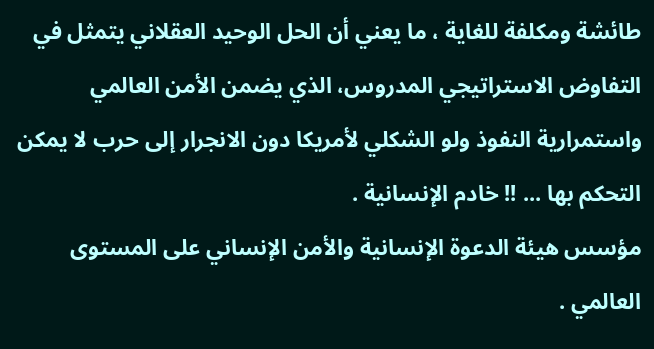طائشة ومكلفة للغاية ، ما يعني أن الحل الوحيد العقلاني يتمثل في التفاوض الاستراتيجي المدروس، الذي يضمن الأمن العالمي واستمرارية النفوذ ولو الشكلي لأمريكا دون الانجرار إلى حرب لا يمكن التحكم بها ... !! خادم الإنسانية .
مؤسس هيئة الدعوة الإنسانية والأمن الإنساني على المستوى العالمي .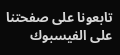تابعونا على صفحتنا على الفيسبوك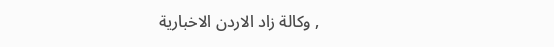, وكالة زاد الاردن الاخبارية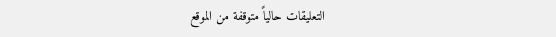التعليقات حالياً متوقفة من الموقع